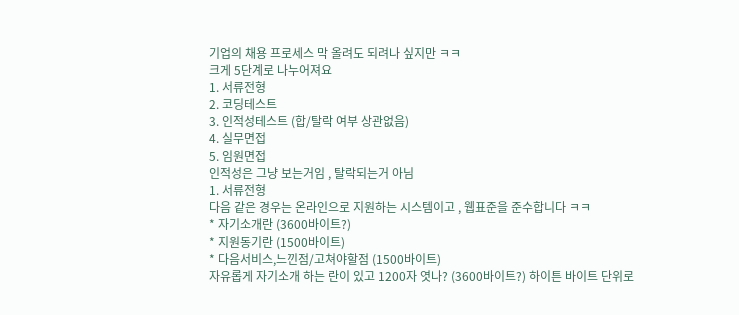기업의 채용 프로세스 막 올려도 되려나 싶지만 ㅋㅋ
크게 5단계로 나누어져요
1. 서류전형
2. 코딩테스트
3. 인적성테스트 (합/탈락 여부 상관없음)
4. 실무면접
5. 임원면접
인적성은 그냥 보는거임 , 탈락되는거 아님
1. 서류전형
다음 같은 경우는 온라인으로 지원하는 시스템이고 , 웹표준을 준수합니다 ㅋㅋ
* 자기소개란 (3600바이트?)
* 지원동기란 (1500바이트)
* 다음서비스,느낀점/고쳐야할점 (1500바이트)
자유롭게 자기소개 하는 란이 있고 1200자 엿나? (3600바이트?) 하이튼 바이트 단위로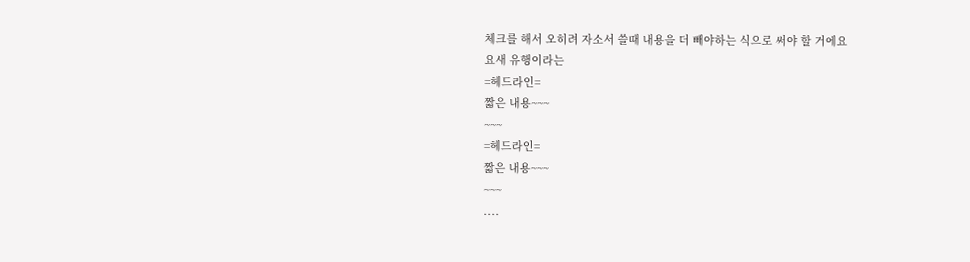체크를 해서 오히려 자소서 쓸때 내용을 더 빼야하는 식으로 써야 할 거에요
요새 유행이라는
=헤드라인=
짧은 내용~~~
~~~
=헤드라인=
짧은 내용~~~
~~~
....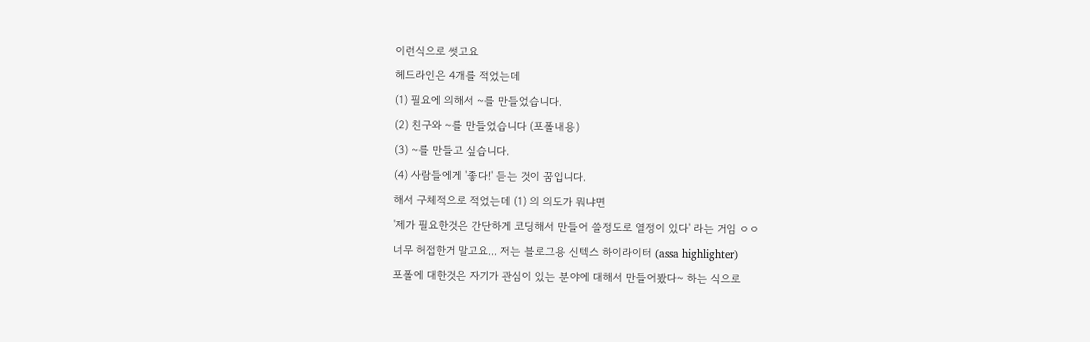이런식으로 썻고요
헤드라인은 4개를 적었는데
(1) 필요에 의해서 ~를 만들었습니다.
(2) 친구와 ~를 만들었습니다 (포폴내용)
(3) ~를 만들고 싶습니다.
(4) 사람들에게 '좋다!' 듣는 것이 꿈입니다.
해서 구체적으로 적었는데 (1) 의 의도가 뭐냐면
'제가 필요한것은 간단하게 코딩해서 만들어 쓸정도로 열정이 있다' 라는 거임 ㅇㅇ
너무 허접한거 말고요... 저는 블로그용 신텍스 하이라이터 (assa highlighter)
포폴에 대한것은 자기가 관심이 있는 분야에 대해서 만들어봤다~ 하는 식으로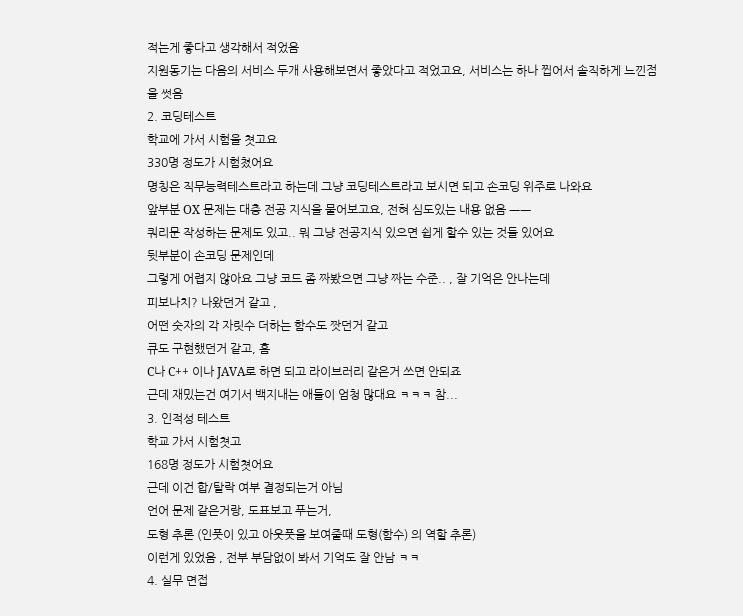적는게 좋다고 생각해서 적었음
지원동기는 다음의 서비스 두개 사용해보면서 좋았다고 적었고요, 서비스는 하나 찝어서 솔직하게 느낀점을 썻음
2. 코딩테스트
학교에 가서 시험을 쳣고요
330명 정도가 시험쳤어요
명칭은 직무능력테스트라고 하는데 그냥 코딩테스트라고 보시면 되고 손코딩 위주로 나와요
앞부분 OX 문제는 대충 전공 지식을 물어보고요, 전혀 심도있는 내용 없음 ㅡㅡ
쿼리문 작성하는 문제도 있고.. 뭐 그냥 전공지식 있으면 쉽게 할수 있는 것들 있어요
뒷부분이 손코딩 문제인데
그렇게 어렵지 않아요 그냥 코드 좀 짜봤으면 그냥 짜는 수준.. , 잘 기억은 안나는데
피보나치? 나왔던거 같고 ,
어떤 숫자의 각 자릿수 더하는 함수도 짯던거 같고
큐도 구현했던거 같고, 흠
C나 C++ 이나 JAVA로 하면 되고 라이브러리 같은거 쓰면 안되죠
근데 재밌는건 여기서 백지내는 애들이 엄청 많대요 ㅋㅋㅋ 참...
3. 인적성 테스트
학교 가서 시험쳣고
168명 정도가 시험쳣어요
근데 이건 합/탈락 여부 결정되는거 아님
언어 문제 같은거랑, 도표보고 푸는거,
도형 추론 (인풋이 있고 아웃풋을 보여줄때 도형(함수) 의 역할 추론)
이런게 있었음 , 전부 부담없이 봐서 기억도 잘 안남 ㅋㅋ
4. 실무 면접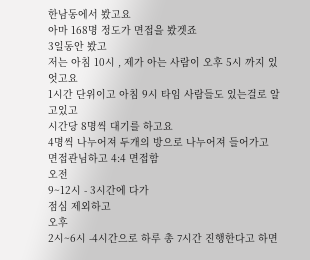한남동에서 봤고요
아마 168명 정도가 면접을 봤겟죠
3일동안 봤고
저는 아침 10시 , 제가 아는 사람이 오후 5시 까지 있엇고요
1시간 단위이고 아침 9시 타임 사람들도 있는걸로 알고있고
시간당 8명씩 대기를 하고요
4명씩 나누어져 두개의 방으로 나누어져 들어가고
면접관님하고 4:4 면접함
오전
9~12시 - 3시간에 다가
점심 제외하고
오후
2시~6시 -4시간으로 하루 총 7시간 진행한다고 하면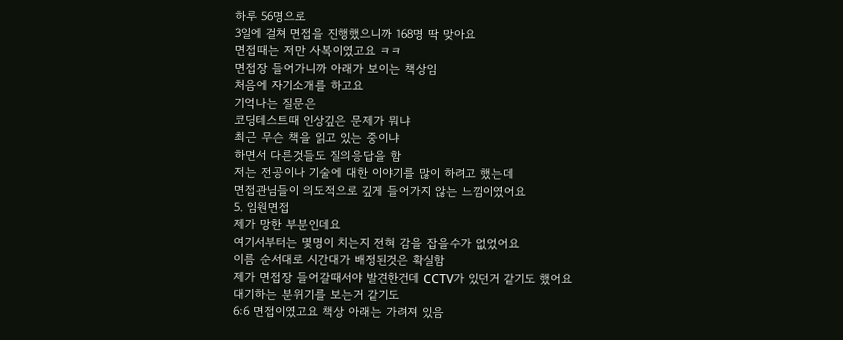하루 56명으로
3일에 걸쳐 면접을 진행했으니까 168명 딱 맞아요
면접때는 저만 사복이였고요 ㅋㅋ
면접장 들어가니까 아래가 보이는 책상임
처음에 자기소개를 하고요
기억나는 질문은
코딩테스트때 인상깊은 문제가 뭐냐
최근 무슨 책을 읽고 있는 중이냐
하면서 다른것들도 질의응답을 함
저는 전공이나 기술에 대한 이야기를 많이 하려고 했는데
면접관님들이 의도적으로 깊게 들어가지 않는 느낌이였어요
5. 임원면접
제가 망한 부분인데요
여기서부터는 몇명이 치는지 전혀 감을 잡을수가 없었어요
이름 순서대로 시간대가 배정된것은 확실함
제가 면접장 들어갈때서야 발견한건데 CCTV가 있던거 같기도 했어요
대기하는 분위기를 보는거 같기도
6:6 면접이였고요 책상 아래는 가려져 있음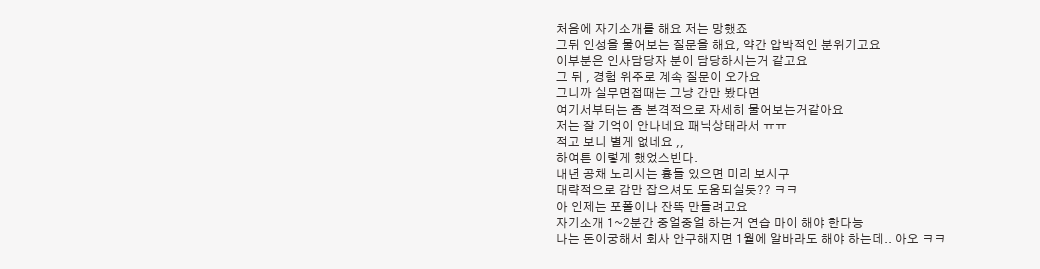처음에 자기소개를 해요 저는 망했죠
그뒤 인성을 물어보는 질문을 해요, 약간 압박적인 분위기고요
이부분은 인사담당자 분이 담당하시는거 같고요
그 뒤 , 경험 위주로 계속 질문이 오가요
그니까 실무면접때는 그냥 간만 봤다면
여기서부터는 좀 본격적으로 자세히 물어보는거같아요
저는 잘 기억이 안나네요 패닉상태라서 ㅠㅠ
적고 보니 별게 없네요 ,,
하여튼 이렇게 했었스빈다.
내년 공채 노리시는 흉들 있으면 미리 보시구
대략적으로 감만 잡으셔도 도움되실듯?? ㅋㅋ
아 인제는 포폴이나 잔뜩 만들려고요
자기소개 1~2분간 중얼중얼 하는거 연습 마이 해야 한다능
나는 돈이궁해서 회사 안구해지면 1월에 알바라도 해야 하는데.. 아오 ㅋㅋ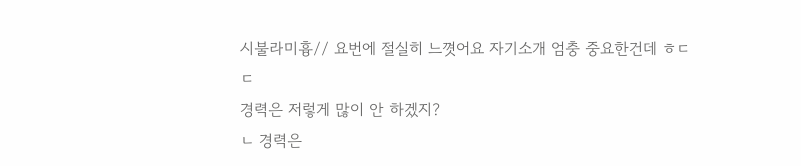시불라미흉// 요번에 절실히 느꼇어요 자기소개 엄충 중요한건데 ㅎㄷㄷ
경력은 저렇게 많이 안 하겠지?
ㄴ 경력은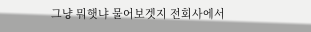그냥 뭐햇냐 물어보겟지 전회사에서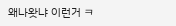왜나왓냐 이런거 ㅋ